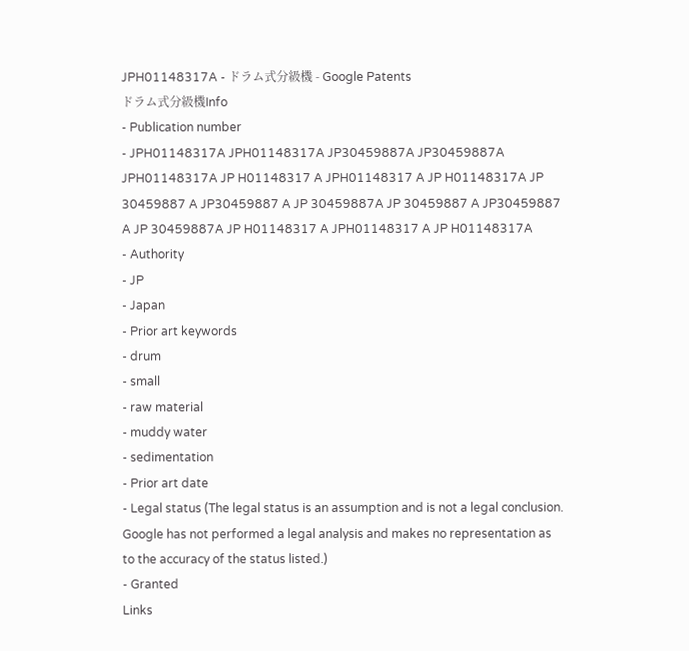JPH01148317A - ドラム式分級機 - Google Patents
ドラム式分級機Info
- Publication number
- JPH01148317A JPH01148317A JP30459887A JP30459887A JPH01148317A JP H01148317 A JPH01148317 A JP H01148317A JP 30459887 A JP30459887 A JP 30459887A JP 30459887 A JP30459887 A JP 30459887A JP H01148317 A JPH01148317 A JP H01148317A
- Authority
- JP
- Japan
- Prior art keywords
- drum
- small
- raw material
- muddy water
- sedimentation
- Prior art date
- Legal status (The legal status is an assumption and is not a legal conclusion. Google has not performed a legal analysis and makes no representation as to the accuracy of the status listed.)
- Granted
Links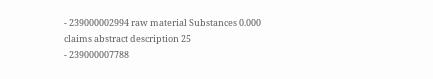- 239000002994 raw material Substances 0.000 claims abstract description 25
- 239000007788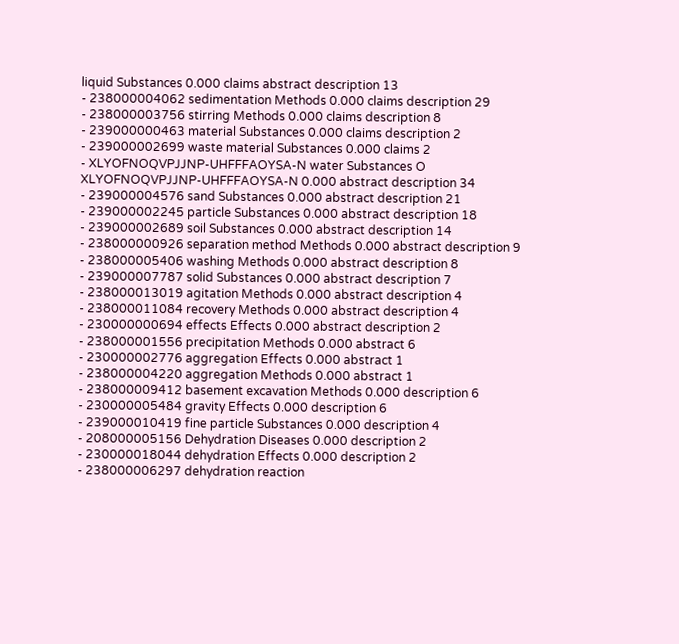liquid Substances 0.000 claims abstract description 13
- 238000004062 sedimentation Methods 0.000 claims description 29
- 238000003756 stirring Methods 0.000 claims description 8
- 239000000463 material Substances 0.000 claims description 2
- 239000002699 waste material Substances 0.000 claims 2
- XLYOFNOQVPJJNP-UHFFFAOYSA-N water Substances O XLYOFNOQVPJJNP-UHFFFAOYSA-N 0.000 abstract description 34
- 239000004576 sand Substances 0.000 abstract description 21
- 239000002245 particle Substances 0.000 abstract description 18
- 239000002689 soil Substances 0.000 abstract description 14
- 238000000926 separation method Methods 0.000 abstract description 9
- 238000005406 washing Methods 0.000 abstract description 8
- 239000007787 solid Substances 0.000 abstract description 7
- 238000013019 agitation Methods 0.000 abstract description 4
- 238000011084 recovery Methods 0.000 abstract description 4
- 230000000694 effects Effects 0.000 abstract description 2
- 238000001556 precipitation Methods 0.000 abstract 6
- 230000002776 aggregation Effects 0.000 abstract 1
- 238000004220 aggregation Methods 0.000 abstract 1
- 238000009412 basement excavation Methods 0.000 description 6
- 230000005484 gravity Effects 0.000 description 6
- 239000010419 fine particle Substances 0.000 description 4
- 208000005156 Dehydration Diseases 0.000 description 2
- 230000018044 dehydration Effects 0.000 description 2
- 238000006297 dehydration reaction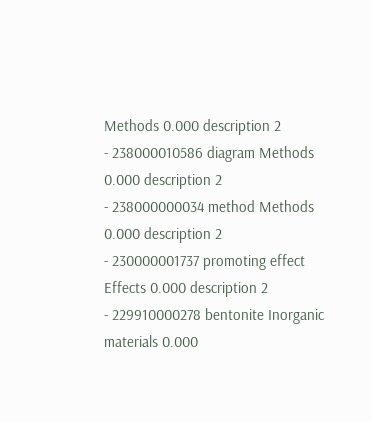Methods 0.000 description 2
- 238000010586 diagram Methods 0.000 description 2
- 238000000034 method Methods 0.000 description 2
- 230000001737 promoting effect Effects 0.000 description 2
- 229910000278 bentonite Inorganic materials 0.000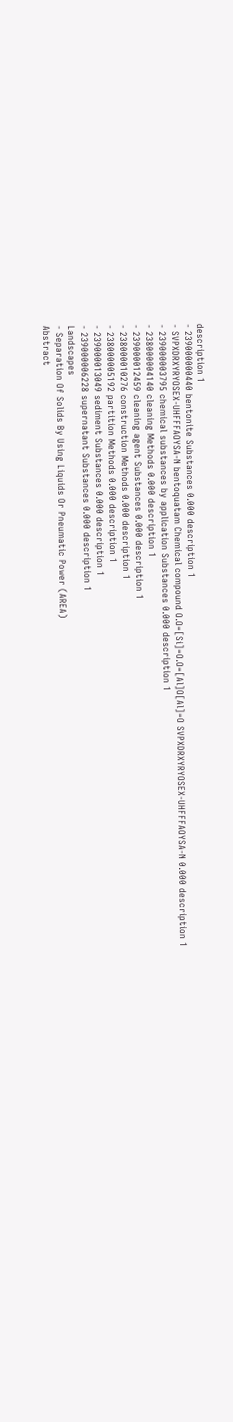description 1
- 239000000440 bentonite Substances 0.000 description 1
- SVPXDRXYRYOSEX-UHFFFAOYSA-N bentoquatam Chemical compound O.O=[Si]=O.O=[Al]O[Al]=O SVPXDRXYRYOSEX-UHFFFAOYSA-N 0.000 description 1
- 239000003795 chemical substances by application Substances 0.000 description 1
- 238000004140 cleaning Methods 0.000 description 1
- 239000012459 cleaning agent Substances 0.000 description 1
- 238000010276 construction Methods 0.000 description 1
- 238000005192 partition Methods 0.000 description 1
- 239000013049 sediment Substances 0.000 description 1
- 239000006228 supernatant Substances 0.000 description 1
Landscapes
- Separation Of Solids By Using Liquids Or Pneumatic Power (AREA)
Abstract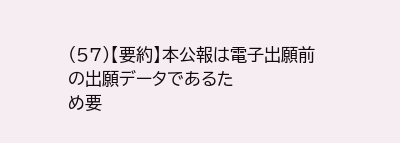(57)【要約】本公報は電子出願前の出願データであるた
め要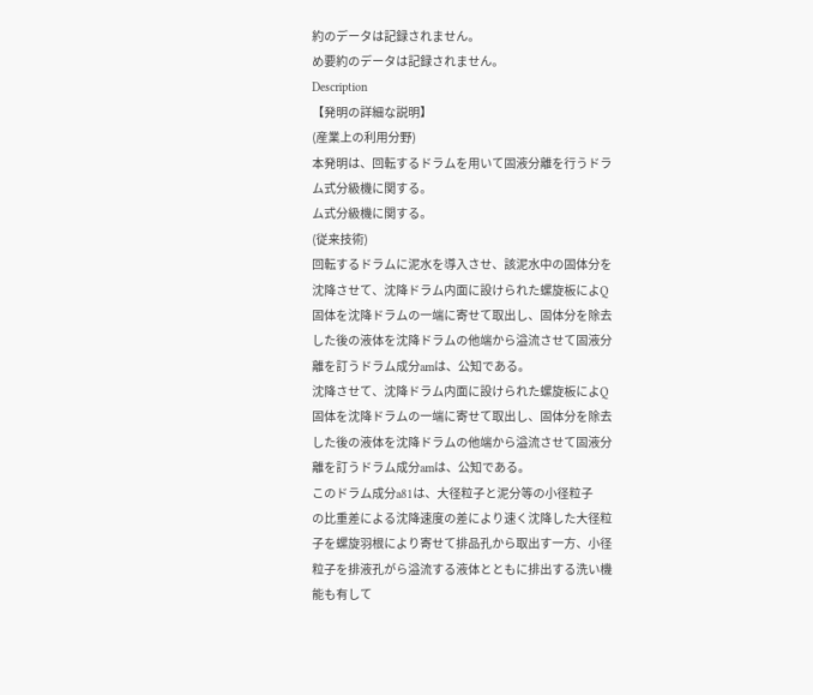約のデータは記録されません。
め要約のデータは記録されません。
Description
【発明の詳細な説明】
(産業上の利用分野)
本発明は、回転するドラムを用いて固液分離を行うドラ
ム式分級機に関する。
ム式分級機に関する。
(従来技術)
回転するドラムに泥水を導入させ、該泥水中の固体分を
沈降させて、沈降ドラム内面に設けられた螺旋板によQ
固体を沈降ドラムの一端に寄せて取出し、固体分を除去
した後の液体を沈降ドラムの他端から溢流させて固液分
離を訂うドラム成分amは、公知である。
沈降させて、沈降ドラム内面に設けられた螺旋板によQ
固体を沈降ドラムの一端に寄せて取出し、固体分を除去
した後の液体を沈降ドラムの他端から溢流させて固液分
離を訂うドラム成分amは、公知である。
このドラム成分a81は、大径粒子と泥分等の小径粒子
の比重差による沈降速度の差により速く沈降した大径粒
子を螺旋羽根により寄せて排品孔から取出す一方、小径
粒子を排液孔がら溢流する液体とともに排出する洗い機
能も有して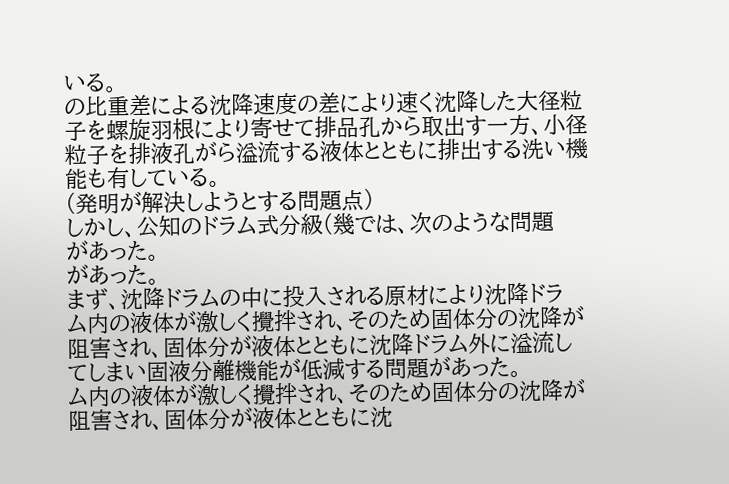いる。
の比重差による沈降速度の差により速く沈降した大径粒
子を螺旋羽根により寄せて排品孔から取出す一方、小径
粒子を排液孔がら溢流する液体とともに排出する洗い機
能も有している。
(発明が解決しようとする問題点)
しかし、公知のドラム式分級(幾では、次のような問題
があった。
があった。
まず、沈降ドラムの中に投入される原材により沈降ドラ
ム内の液体が激しく攪拌され、そのため固体分の沈降が
阻害され、固体分が液体とともに沈降ドラム外に溢流し
てしまい固液分離機能が低減する問題があった。
ム内の液体が激しく攪拌され、そのため固体分の沈降が
阻害され、固体分が液体とともに沈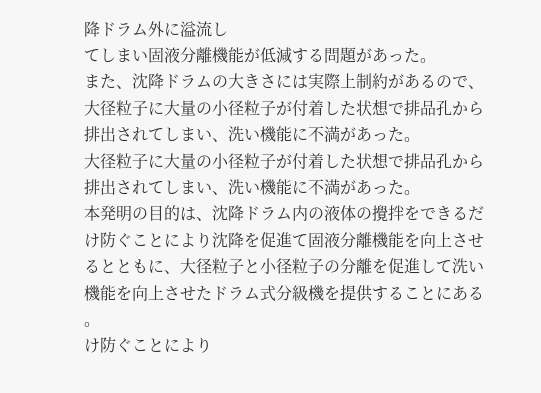降ドラム外に溢流し
てしまい固液分離機能が低減する問題があった。
また、沈降ドラムの大きさには実際上制約があるので、
大径粒子に大量の小径粒子が付着した状想で排品孔から
排出されてしまい、洗い機能に不満があった。
大径粒子に大量の小径粒子が付着した状想で排品孔から
排出されてしまい、洗い機能に不満があった。
本発明の目的は、沈降ドラム内の液体の攪拌をできるだ
け防ぐことにより沈降を促進て固液分離機能を向上させ
るとともに、大径粒子と小径粒子の分離を促進して洗い
機能を向上させたドラム式分級機を提供することにある
。
け防ぐことにより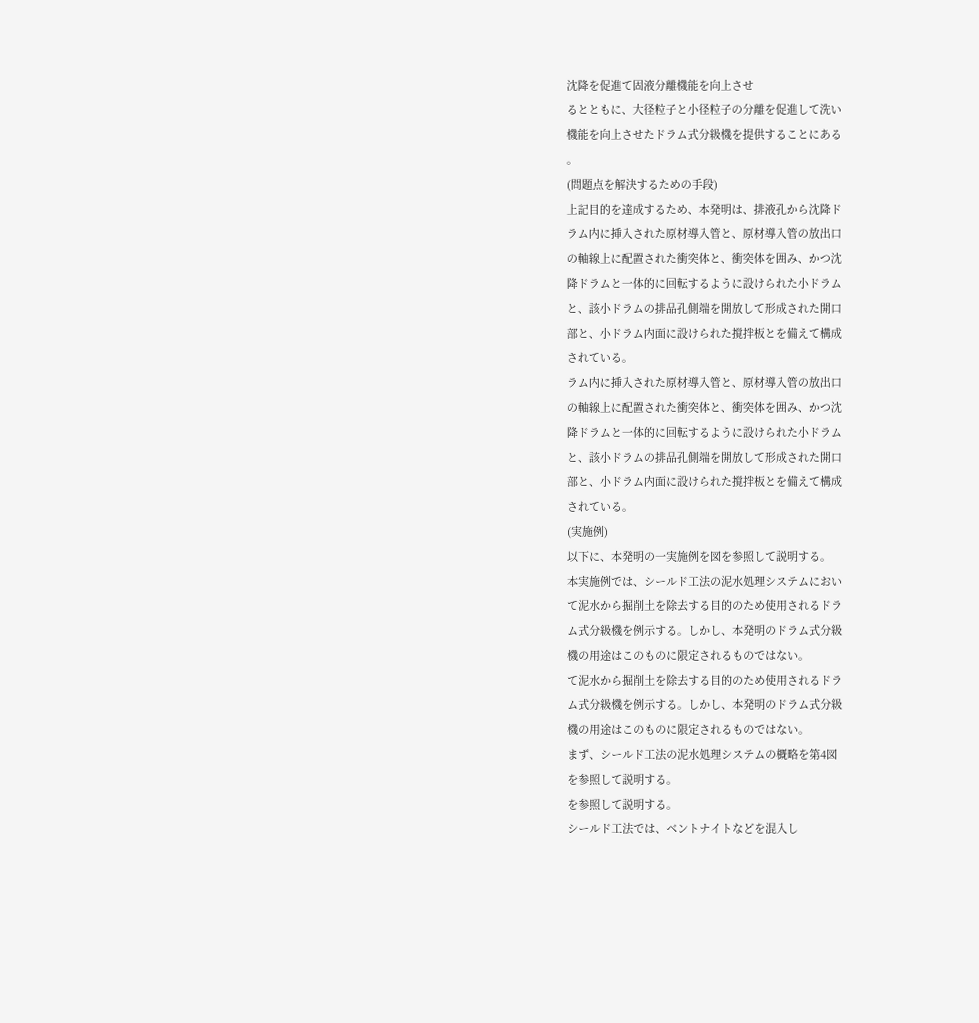沈降を促進て固液分離機能を向上させ
るとともに、大径粒子と小径粒子の分離を促進して洗い
機能を向上させたドラム式分級機を提供することにある
。
(問題点を解決するための手段)
上記目的を達成するため、本発明は、排液孔から沈降ド
ラム内に挿入された原材導入管と、原材導入管の放出口
の軸線上に配置された衝突体と、衝突体を囲み、かつ沈
降ドラムと一体的に回転するように設けられた小ドラム
と、該小ドラムの排品孔側端を開放して形成された開口
部と、小ドラム内面に設けられた撹拌板とを備えて構成
されている。
ラム内に挿入された原材導入管と、原材導入管の放出口
の軸線上に配置された衝突体と、衝突体を囲み、かつ沈
降ドラムと一体的に回転するように設けられた小ドラム
と、該小ドラムの排品孔側端を開放して形成された開口
部と、小ドラム内面に設けられた撹拌板とを備えて構成
されている。
(実施例)
以下に、本発明の一実施例を図を参照して説明する。
本実施例では、シールド工法の泥水処理システムにおい
て泥水から掘削土を除去する目的のため使用されるドラ
ム式分級機を例示する。しかし、本発明のドラム式分級
機の用途はこのものに限定されるものではない。
て泥水から掘削土を除去する目的のため使用されるドラ
ム式分級機を例示する。しかし、本発明のドラム式分級
機の用途はこのものに限定されるものではない。
まず、シールド工法の泥水処理システムの概略を第4図
を参照して説明する。
を参照して説明する。
シールド工法では、ベントナイトなどを混入し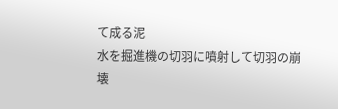て成る泥
水を掘進機の切羽に噴射して切羽の崩壊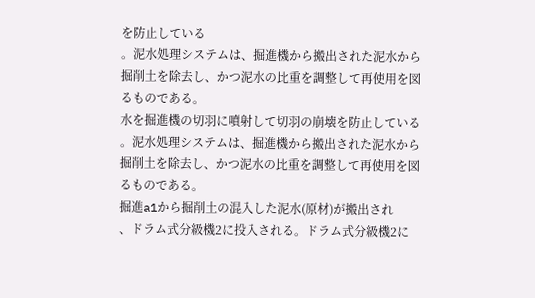を防止している
。泥水処理システムは、掘進機から搬出された泥水から
掘削土を除去し、かつ泥水の比重を調整して再使用を図
るものである。
水を掘進機の切羽に噴射して切羽の崩壊を防止している
。泥水処理システムは、掘進機から搬出された泥水から
掘削土を除去し、かつ泥水の比重を調整して再使用を図
るものである。
掘進a1から掘削土の混入した泥水(原材)が搬出され
、ドラム式分級機2に投入される。ドラム式分級機2に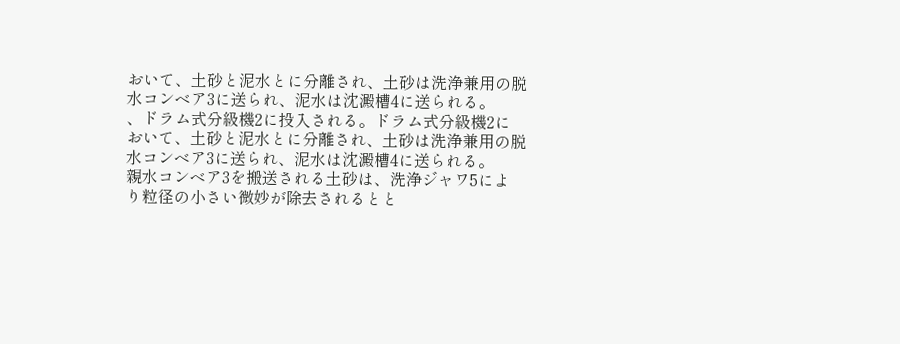おいて、土砂と泥水とに分離され、土砂は洗浄兼用の脱
水コンベア3に送られ、泥水は沈澱槽4に送られる。
、ドラム式分級機2に投入される。ドラム式分級機2に
おいて、土砂と泥水とに分離され、土砂は洗浄兼用の脱
水コンベア3に送られ、泥水は沈澱槽4に送られる。
親水コンベア3を搬送される土砂は、洗浄ジャワ5によ
り粒径の小さい微妙が除去されるとと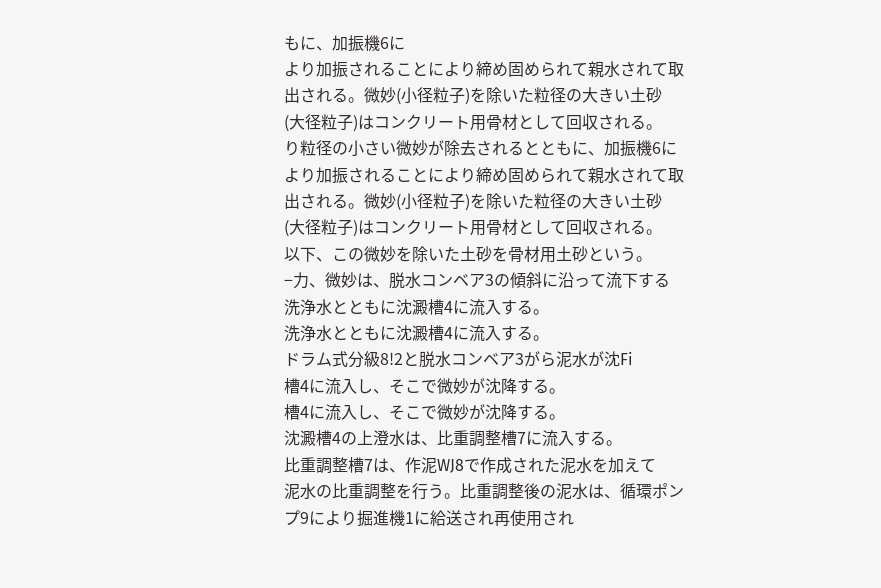もに、加振機6に
より加振されることにより締め固められて親水されて取
出される。微妙(小径粒子)を除いた粒径の大きい土砂
(大径粒子)はコンクリート用骨材として回収される。
り粒径の小さい微妙が除去されるとともに、加振機6に
より加振されることにより締め固められて親水されて取
出される。微妙(小径粒子)を除いた粒径の大きい土砂
(大径粒子)はコンクリート用骨材として回収される。
以下、この微妙を除いた土砂を骨材用土砂という。
−力、微妙は、脱水コンベア3の傾斜に沿って流下する
洗浄水とともに沈澱槽4に流入する。
洗浄水とともに沈澱槽4に流入する。
ドラム式分級8!2と脱水コンベア3がら泥水が沈Fi
槽4に流入し、そこで微妙が沈降する。
槽4に流入し、そこで微妙が沈降する。
沈澱槽4の上澄水は、比重調整槽7に流入する。
比重調整槽7は、作泥WJ8で作成された泥水を加えて
泥水の比重調整を行う。比重調整後の泥水は、循環ポン
プ9により掘進機1に給送され再使用され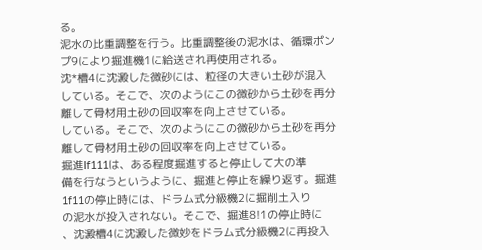る。
泥水の比重調整を行う。比重調整後の泥水は、循環ポン
プ9により掘進機1に給送され再使用される。
沈*槽4に沈澱した微砂には、粒径の大きい土砂が混入
している。そこで、次のようにこの微砂から土砂を再分
離して骨材用土砂の回収率を向上させている。
している。そこで、次のようにこの微砂から土砂を再分
離して骨材用土砂の回収率を向上させている。
掘進If111は、ある程度掘進すると停止して大の準
備を行なうというように、掘進と停止を繰り返す。掘進
1f11の停止時には、ドラム式分級機2に掘削土入り
の泥水が投入されない。そこで、掘進8!1の停止時に
、沈澱槽4に沈澱した微妙をドラム式分級機2に再投入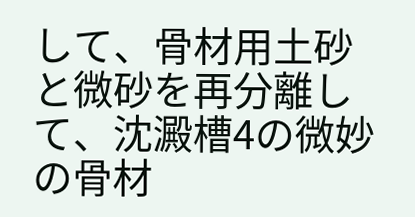して、骨材用土砂と微砂を再分離して、沈澱槽4の微妙
の骨材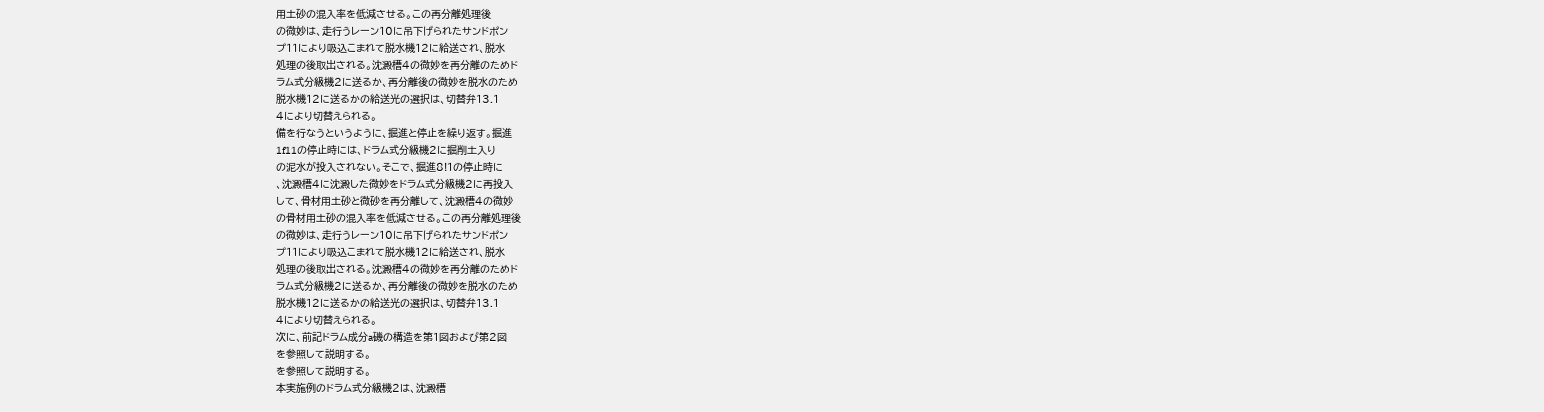用土砂の混入率を低減させる。この再分離処理後
の微妙は、走行うレーン10に吊下げられたサンドポン
プ11により吸込こまれて脱水機12に給送され、脱水
処理の後取出される。沈澱槽4の微妙を再分離のためド
ラム式分級機2に送るか、再分離後の微妙を脱水のため
脱水機12に送るかの給送光の選択は、切替弁13.1
4により切替えられる。
備を行なうというように、掘進と停止を繰り返す。掘進
1f11の停止時には、ドラム式分級機2に掘削土入り
の泥水が投入されない。そこで、掘進8!1の停止時に
、沈澱槽4に沈澱した微妙をドラム式分級機2に再投入
して、骨材用土砂と微砂を再分離して、沈澱槽4の微妙
の骨材用土砂の混入率を低減させる。この再分離処理後
の微妙は、走行うレーン10に吊下げられたサンドポン
プ11により吸込こまれて脱水機12に給送され、脱水
処理の後取出される。沈澱槽4の微妙を再分離のためド
ラム式分級機2に送るか、再分離後の微妙を脱水のため
脱水機12に送るかの給送光の選択は、切替弁13.1
4により切替えられる。
次に、前記ドラム成分a磯の構造を第1図および第2図
を参照して説明する。
を参照して説明する。
本実施例のドラム式分級機2は、沈澱槽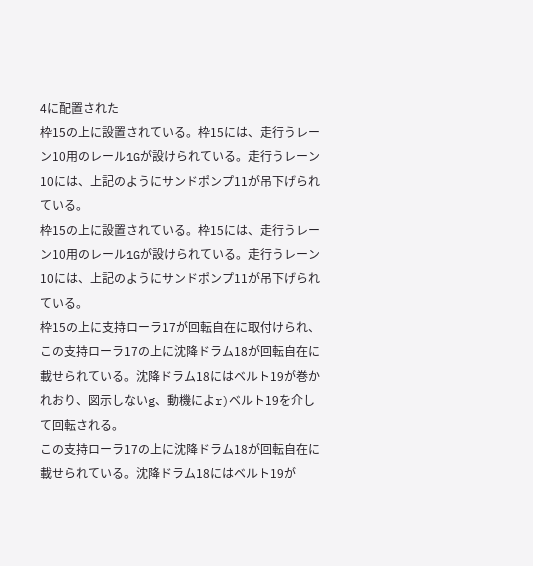4に配置された
枠15の上に設置されている。枠15には、走行うレー
ン10用のレール1Gが設けられている。走行うレーン
10には、上記のようにサンドポンプ11が吊下げられ
ている。
枠15の上に設置されている。枠15には、走行うレー
ン10用のレール1Gが設けられている。走行うレーン
10には、上記のようにサンドポンプ11が吊下げられ
ている。
枠15の上に支持ローラ17が回転自在に取付けられ、
この支持ローラ17の上に沈降ドラム18が回転自在に
載せられている。沈降ドラム18にはベルト19が巻か
れおり、図示しないg、動機によr)ベルト19を介し
て回転される。
この支持ローラ17の上に沈降ドラム18が回転自在に
載せられている。沈降ドラム18にはベルト19が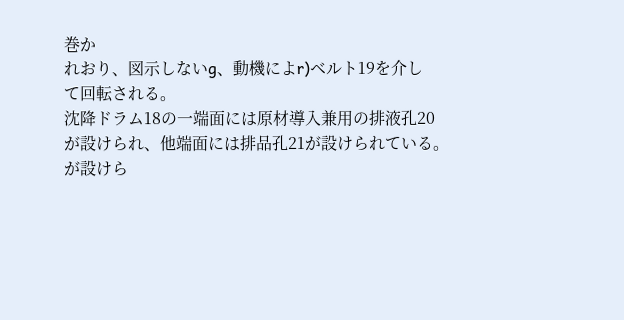巻か
れおり、図示しないg、動機によr)ベルト19を介し
て回転される。
沈降ドラム18の一端面には原材導入兼用の排液孔20
が設けられ、他端面には排品孔21が設けられている。
が設けら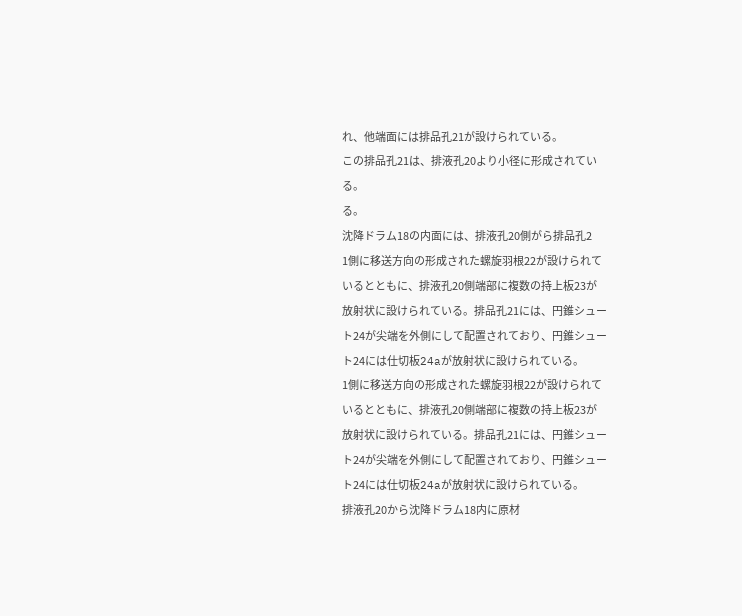れ、他端面には排品孔21が設けられている。
この排品孔21は、排液孔20より小径に形成されてい
る。
る。
沈降ドラム18の内面には、排液孔20側がら排品孔2
1側に移送方向の形成された螺旋羽根22が設けられて
いるとともに、排液孔20側端部に複数の持上板23が
放射状に設けられている。排品孔21には、円錐シュー
ト24が尖端を外側にして配置されており、円錐シュー
ト24には仕切板24aが放射状に設けられている。
1側に移送方向の形成された螺旋羽根22が設けられて
いるとともに、排液孔20側端部に複数の持上板23が
放射状に設けられている。排品孔21には、円錐シュー
ト24が尖端を外側にして配置されており、円錐シュー
ト24には仕切板24aが放射状に設けられている。
排液孔20から沈降ドラム18内に原材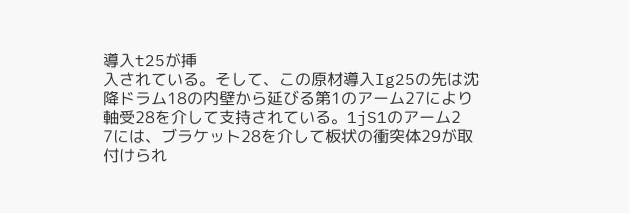導入t25が挿
入されている。そして、この原材導入Ig25の先は沈
降ドラム18の内壁から延びる第1のアーム27により
軸受28を介して支持されている。1jS1のアーム2
7には、ブラケット28を介して板状の衝突体29が取
付けられ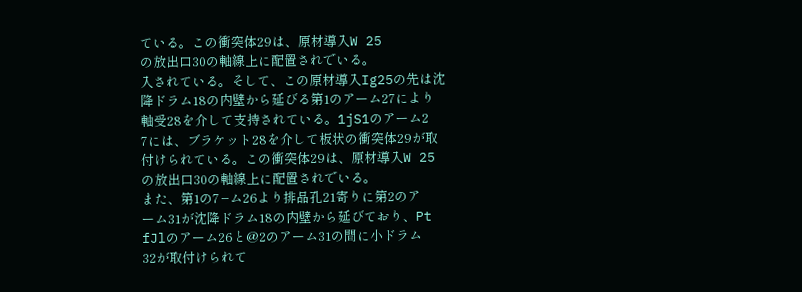ている。この衝突体29は、原材導入W 25
の放出口30の軸線上に配置されでいる。
入されている。そして、この原材導入Ig25の先は沈
降ドラム18の内壁から延びる第1のアーム27により
軸受28を介して支持されている。1jS1のアーム2
7には、ブラケット28を介して板状の衝突体29が取
付けられている。この衝突体29は、原材導入W 25
の放出口30の軸線上に配置されでいる。
また、第1の7−ム26より排品孔21寄りに第2のア
ーム31が沈降ドラム18の内壁から延びており、Pt
fJlのアーム26と@2のアーム31の間に小ドラム
32が取付けられて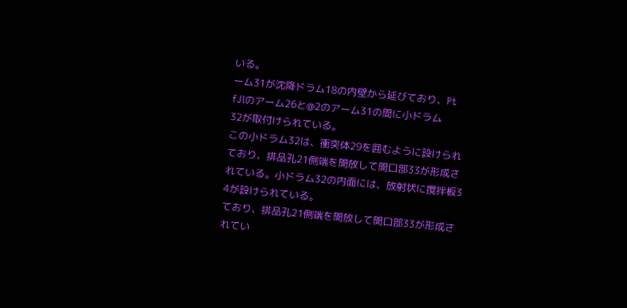いる。
ーム31が沈降ドラム18の内壁から延びており、Pt
fJlのアーム26と@2のアーム31の間に小ドラム
32が取付けられている。
この小ドラム32は、衝突体29を囲むように設けられ
ており、排品孔21側端を開放して開口部33が形成さ
れている。小ドラム32の内面には、放射状に撹拌板3
4が設けられている。
ており、排品孔21側端を開放して開口部33が形成さ
れてい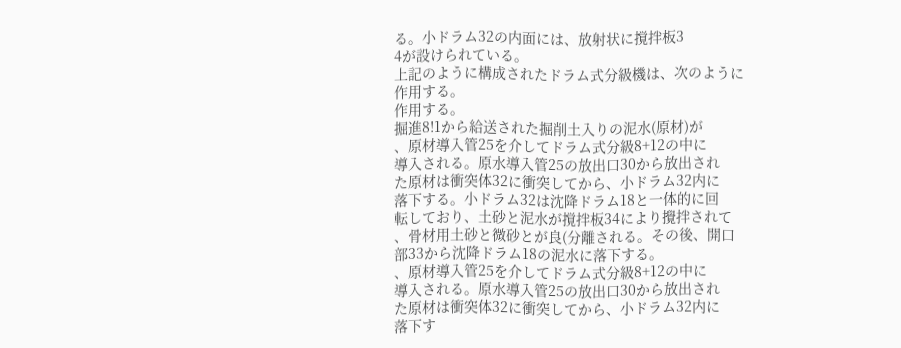る。小ドラム32の内面には、放射状に撹拌板3
4が設けられている。
上記のように構成されたドラム式分級機は、次のように
作用する。
作用する。
掘進8!1から給送された掘削土入りの泥水(原材)が
、原材導入管25を介してドラム式分級8+12の中に
導入される。原水導入管25の放出口30から放出され
た原材は衝突体32に衝突してから、小ドラム32内に
落下する。小ドラム32は沈降ドラム18と一体的に回
転しており、土砂と泥水が撹拌板34により攪拌されて
、骨材用土砂と微砂とが良(分離される。その後、開口
部33から沈降ドラム18の泥水に落下する。
、原材導入管25を介してドラム式分級8+12の中に
導入される。原水導入管25の放出口30から放出され
た原材は衝突体32に衝突してから、小ドラム32内に
落下す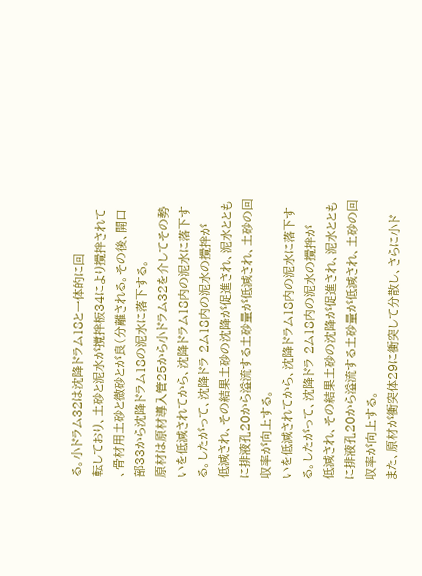る。小ドラム32は沈降ドラム18と一体的に回
転しており、土砂と泥水が撹拌板34により攪拌されて
、骨材用土砂と微砂とが良(分離される。その後、開口
部33から沈降ドラム18の泥水に落下する。
原材は原材導入管25から小ドラム32を介してその勢
いを低減されてから、沈降ドラム18内の泥水に落下す
る。したがって、沈降ドラ 2ム18内の泥水の攪拌が
低減され、その結果土砂の沈降が促進され、泥水ととも
に排液孔20から溢流する土砂量が低減され、土砂の回
収率が向上する。
いを低減されてから、沈降ドラム18内の泥水に落下す
る。したがって、沈降ドラ 2ム18内の泥水の攪拌が
低減され、その結果土砂の沈降が促進され、泥水ととも
に排液孔20から溢流する土砂量が低減され、土砂の回
収率が向上する。
また、原材が衝突体29に衝突して分散し、さらに小ド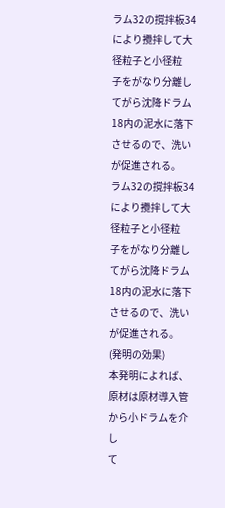ラム32の撹拌板34により攪拌して大径粒子と小径粒
子をがなり分離してがら沈降ドラム18内の泥水に落下
させるので、洗いが促進される。
ラム32の撹拌板34により攪拌して大径粒子と小径粒
子をがなり分離してがら沈降ドラム18内の泥水に落下
させるので、洗いが促進される。
(発明の効果)
本発明によれば、原材は原材導入管から小ドラムを介し
て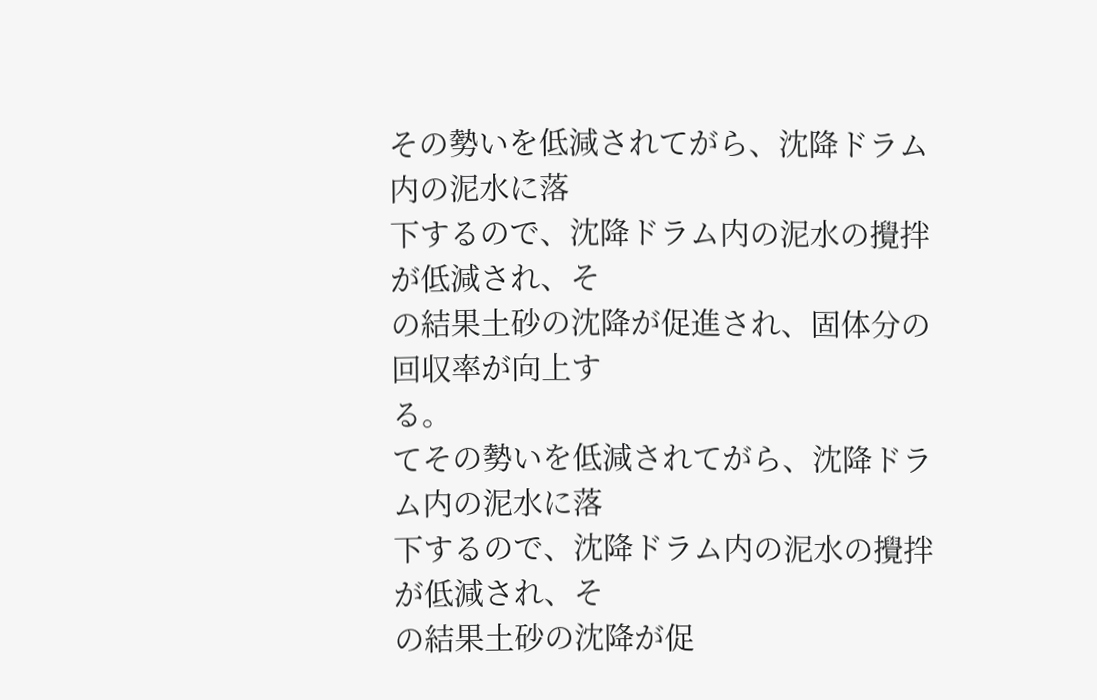その勢いを低減されてがら、沈降ドラム内の泥水に落
下するので、沈降ドラム内の泥水の攪拌が低減され、そ
の結果土砂の沈降が促進され、固体分の回収率が向上す
る。
てその勢いを低減されてがら、沈降ドラム内の泥水に落
下するので、沈降ドラム内の泥水の攪拌が低減され、そ
の結果土砂の沈降が促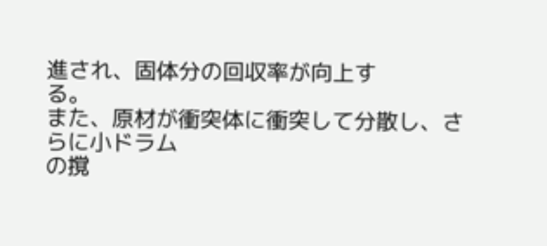進され、固体分の回収率が向上す
る。
また、原材が衝突体に衝突して分散し、さらに小ドラム
の撹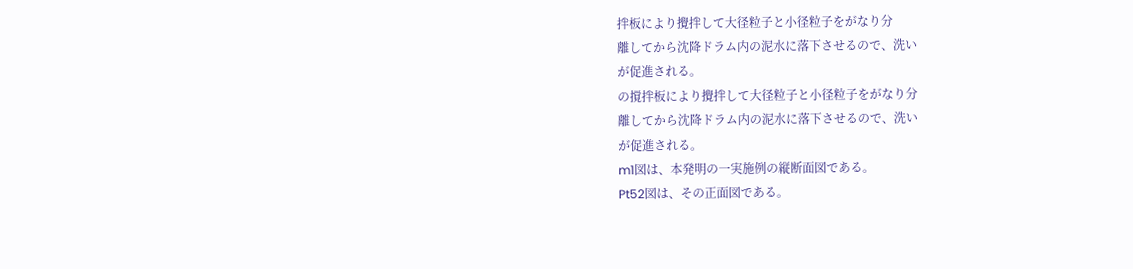拌板により攪拌して大径粒子と小径粒子をがなり分
離してから沈降ドラム内の泥水に落下させるので、洗い
が促進される。
の撹拌板により攪拌して大径粒子と小径粒子をがなり分
離してから沈降ドラム内の泥水に落下させるので、洗い
が促進される。
m1図は、本発明の一実施例の縦断面図である。
Pt52図は、その正面図である。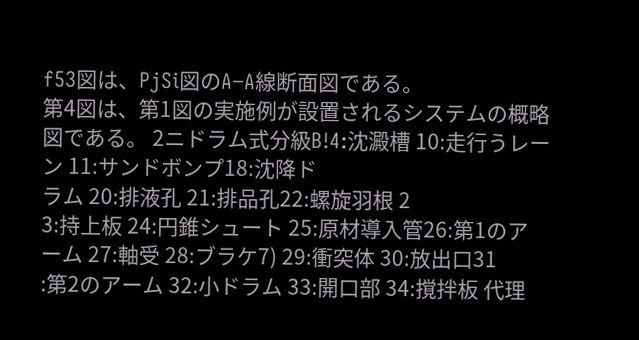f53図は、PjSi図のA−A線断面図である。
第4図は、第1図の実施例が設置されるシステムの概略
図である。 2ニドラム式分級B!4:沈澱槽 10:走行うレーン 11:サンドボンプ18:沈降ド
ラム 20:排液孔 21:排品孔22:螺旋羽根 2
3:持上板 24:円錐シュート 25:原材導入管26:第1のア
ーム 27:軸受 28:ブラケ7) 29:衝突体 30:放出口31
:第2のアーム 32:小ドラム 33:開口部 34:撹拌板 代理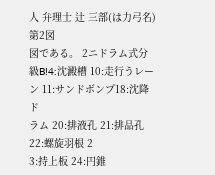人 弁理士 辻 三部(は力弓名)第2図
図である。 2ニドラム式分級B!4:沈澱槽 10:走行うレーン 11:サンドボンプ18:沈降ド
ラム 20:排液孔 21:排品孔22:螺旋羽根 2
3:持上板 24:円錐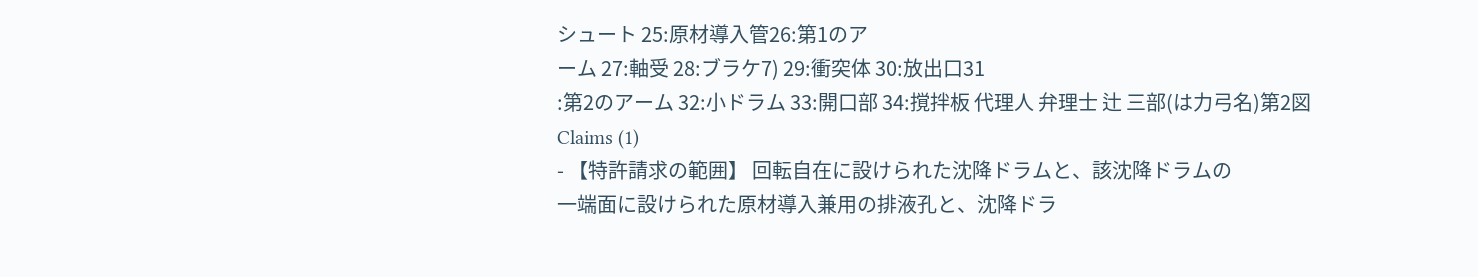シュート 25:原材導入管26:第1のア
ーム 27:軸受 28:ブラケ7) 29:衝突体 30:放出口31
:第2のアーム 32:小ドラム 33:開口部 34:撹拌板 代理人 弁理士 辻 三部(は力弓名)第2図
Claims (1)
- 【特許請求の範囲】 回転自在に設けられた沈降ドラムと、該沈降ドラムの
一端面に設けられた原材導入兼用の排液孔と、沈降ドラ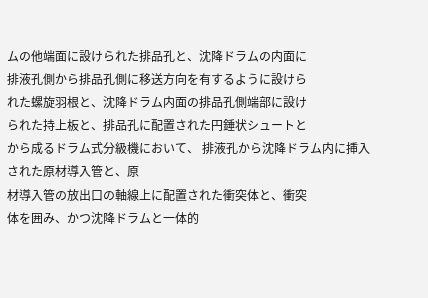ムの他端面に設けられた排品孔と、沈降ドラムの内面に
排液孔側から排品孔側に移送方向を有するように設けら
れた螺旋羽根と、沈降ドラム内面の排品孔側端部に設け
られた持上板と、排品孔に配置された円錘状シュートと
から成るドラム式分級機において、 排液孔から沈降ドラム内に挿入された原材導入管と、原
材導入管の放出口の軸線上に配置された衝突体と、衝突
体を囲み、かつ沈降ドラムと一体的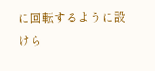に回転するように設
けら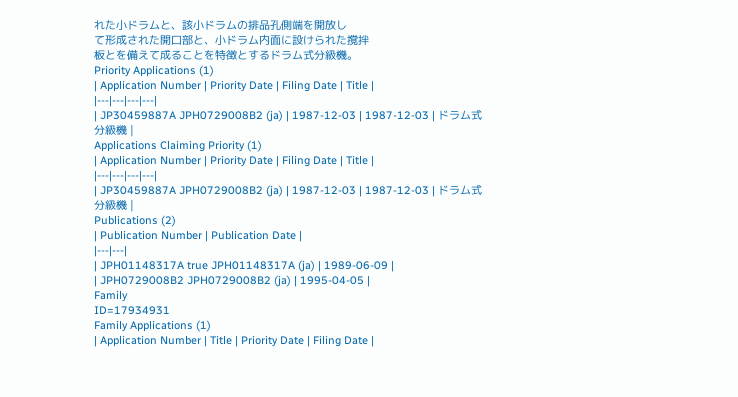れた小ドラムと、該小ドラムの排品孔側端を開放し
て形成された開口部と、小ドラム内面に設けられた撹拌
板とを備えて成ることを特徴とするドラム式分級機。
Priority Applications (1)
| Application Number | Priority Date | Filing Date | Title |
|---|---|---|---|
| JP30459887A JPH0729008B2 (ja) | 1987-12-03 | 1987-12-03 | ドラム式分級機 |
Applications Claiming Priority (1)
| Application Number | Priority Date | Filing Date | Title |
|---|---|---|---|
| JP30459887A JPH0729008B2 (ja) | 1987-12-03 | 1987-12-03 | ドラム式分級機 |
Publications (2)
| Publication Number | Publication Date |
|---|---|
| JPH01148317A true JPH01148317A (ja) | 1989-06-09 |
| JPH0729008B2 JPH0729008B2 (ja) | 1995-04-05 |
Family
ID=17934931
Family Applications (1)
| Application Number | Title | Priority Date | Filing Date |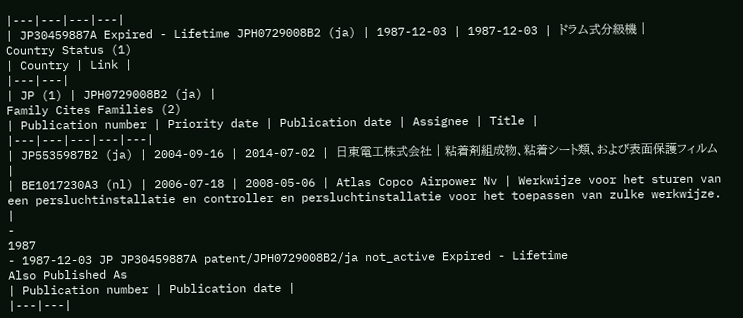|---|---|---|---|
| JP30459887A Expired - Lifetime JPH0729008B2 (ja) | 1987-12-03 | 1987-12-03 | ドラム式分級機 |
Country Status (1)
| Country | Link |
|---|---|
| JP (1) | JPH0729008B2 (ja) |
Family Cites Families (2)
| Publication number | Priority date | Publication date | Assignee | Title |
|---|---|---|---|---|
| JP5535987B2 (ja) | 2004-09-16 | 2014-07-02 | 日東電工株式会社 | 粘着剤組成物、粘着シート類、および表面保護フィルム |
| BE1017230A3 (nl) | 2006-07-18 | 2008-05-06 | Atlas Copco Airpower Nv | Werkwijze voor het sturen van een persluchtinstallatie en controller en persluchtinstallatie voor het toepassen van zulke werkwijze. |
-
1987
- 1987-12-03 JP JP30459887A patent/JPH0729008B2/ja not_active Expired - Lifetime
Also Published As
| Publication number | Publication date |
|---|---|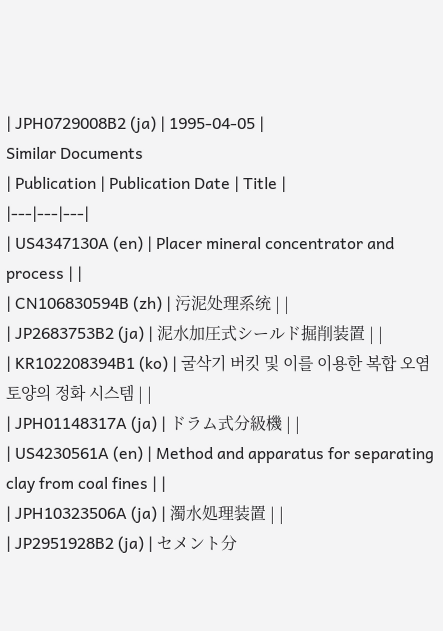| JPH0729008B2 (ja) | 1995-04-05 |
Similar Documents
| Publication | Publication Date | Title |
|---|---|---|
| US4347130A (en) | Placer mineral concentrator and process | |
| CN106830594B (zh) | 污泥处理系统 | |
| JP2683753B2 (ja) | 泥水加圧式シールド掘削装置 | |
| KR102208394B1 (ko) | 굴삭기 버킷 및 이를 이용한 복합 오염 토양의 정화 시스템 | |
| JPH01148317A (ja) | ドラム式分級機 | |
| US4230561A (en) | Method and apparatus for separating clay from coal fines | |
| JPH10323506A (ja) | 濁水処理装置 | |
| JP2951928B2 (ja) | セメント分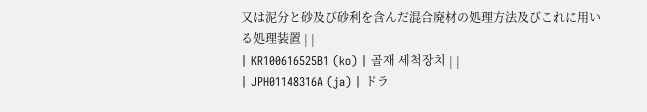又は泥分と砂及び砂利を含んだ混合廃材の処理方法及びこれに用いる処理装置 | |
| KR100616525B1 (ko) | 골재 세척장치 | |
| JPH01148316A (ja) | ドラ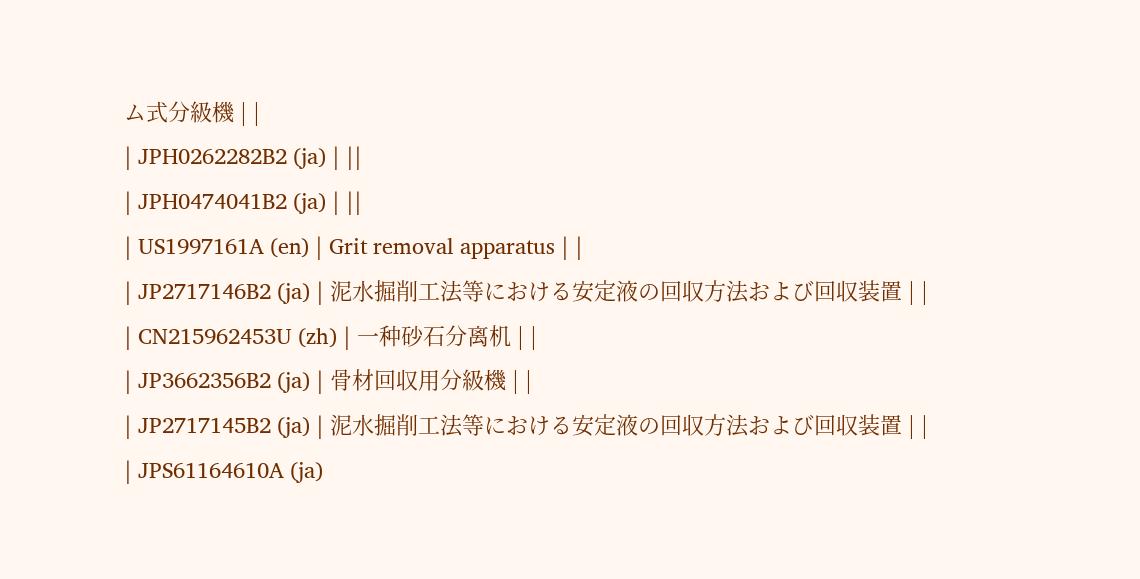ム式分級機 | |
| JPH0262282B2 (ja) | ||
| JPH0474041B2 (ja) | ||
| US1997161A (en) | Grit removal apparatus | |
| JP2717146B2 (ja) | 泥水掘削工法等における安定液の回収方法および回収装置 | |
| CN215962453U (zh) | 一种砂石分离机 | |
| JP3662356B2 (ja) | 骨材回収用分級機 | |
| JP2717145B2 (ja) | 泥水掘削工法等における安定液の回収方法および回収装置 | |
| JPS61164610A (ja)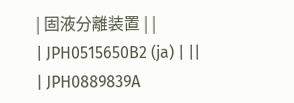| 固液分離装置 | |
| JPH0515650B2 (ja) | ||
| JPH0889839A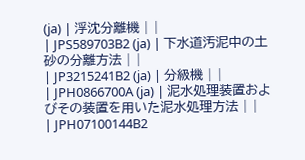(ja) | 浮沈分離機 | |
| JPS589703B2 (ja) | 下水道汚泥中の土砂の分離方法 | |
| JP3215241B2 (ja) | 分級機 | |
| JPH0866700A (ja) | 泥水処理装置およびその装置を用いた泥水処理方法 | |
| JPH07100144B2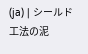(ja) | シールド工法の泥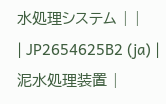水処理システム | |
| JP2654625B2 (ja) | 泥水処理装置 |